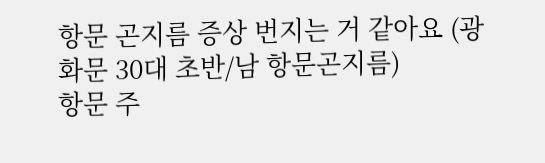항문 곤지름 증상 번지는 거 같아요 (광화문 30대 초반/남 항문곤지름)
항문 주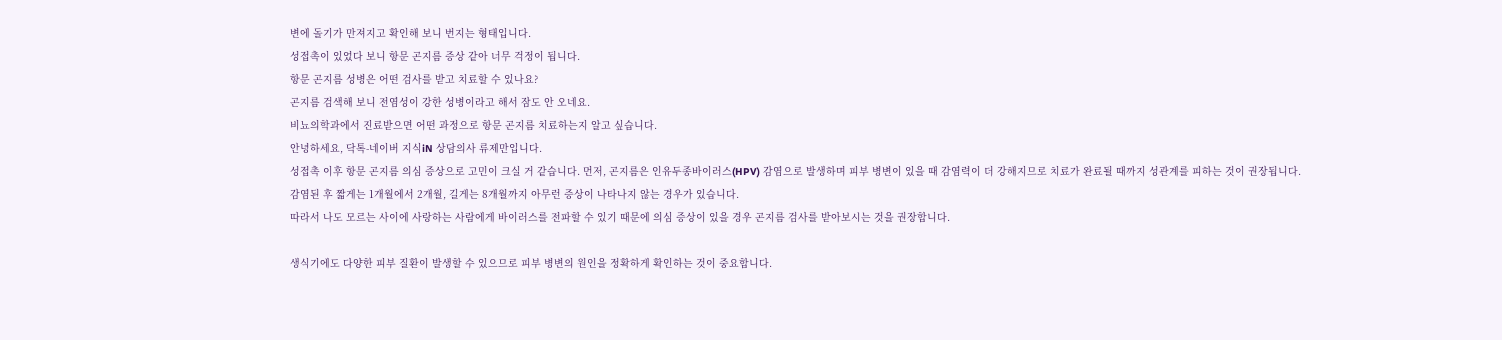변에 돌기가 만져지고 확인해 보니 번지는 형태입니다.
성접촉이 있었다 보니 항문 곤지름 증상 같아 너무 걱정이 됩니다.
항문 곤지름 성병은 어떤 검사를 받고 치료할 수 있나요?
곤지름 검색해 보니 전염성이 강한 성병이라고 해서 잠도 안 오네요.
비뇨의학과에서 진료받으면 어떤 과정으로 항문 곤지름 치료하는지 알고 싶습니다.
안녕하세요, 닥톡-네이버 지식iN 상담의사 류제만입니다.
성접촉 이후 항문 곤지름 의심 증상으로 고민이 크실 거 같습니다. 먼저, 곤지름은 인유두종바이러스(HPV) 감염으로 발생하며 피부 병변이 있을 때 감염력이 더 강해지므로 치료가 완료될 때까지 성관계를 피하는 것이 권장됩니다.
감염된 후 짧게는 1개월에서 2개월, 길게는 8개월까지 아무런 증상이 나타나지 않는 경우가 있습니다.
따라서 나도 모르는 사이에 사랑하는 사람에게 바이러스를 전파할 수 있기 때문에 의심 증상이 있을 경우 곤지름 검사를 받아보시는 것을 권장합니다.

생식기에도 다양한 피부 질환이 발생할 수 있으므로 피부 병변의 원인을 정확하게 확인하는 것이 중요합니다.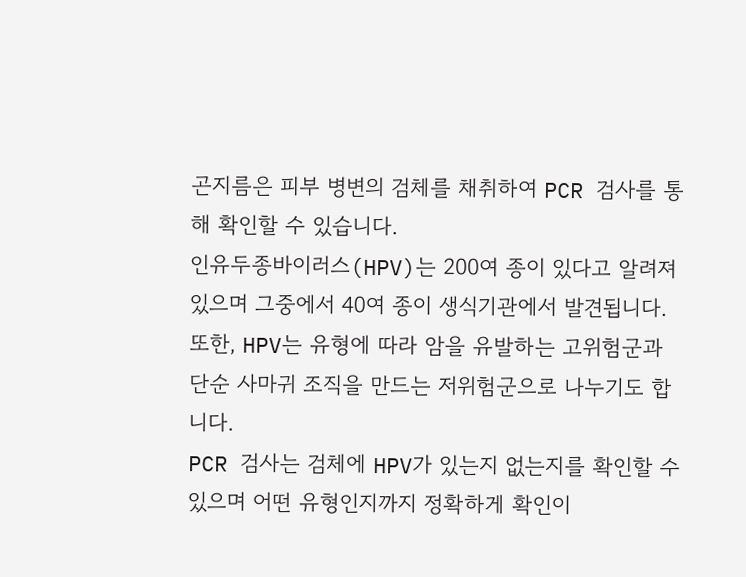곤지름은 피부 병변의 검체를 채취하여 PCR 검사를 통해 확인할 수 있습니다.
인유두종바이러스(HPV)는 200여 종이 있다고 알려져 있으며 그중에서 40여 종이 생식기관에서 발견됩니다. 또한, HPV는 유형에 따라 암을 유발하는 고위험군과 단순 사마귀 조직을 만드는 저위험군으로 나누기도 합니다.
PCR 검사는 검체에 HPV가 있는지 없는지를 확인할 수 있으며 어떤 유형인지까지 정확하게 확인이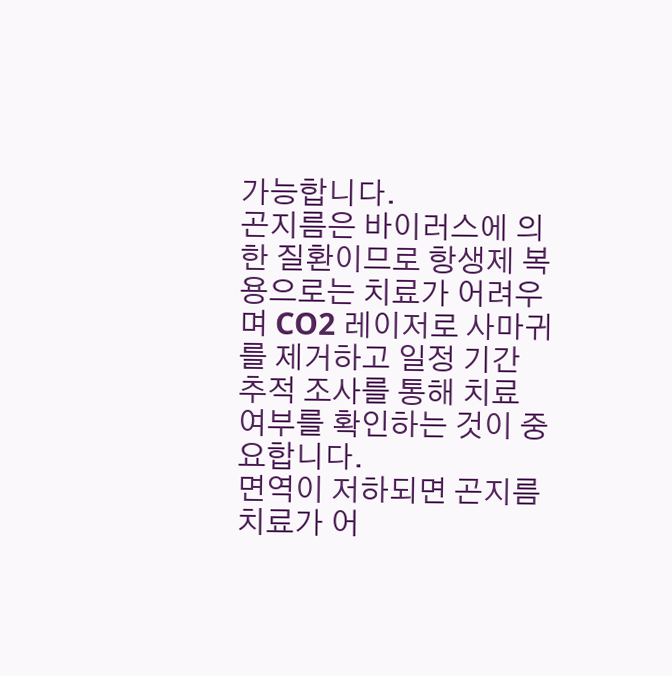가능합니다.
곤지름은 바이러스에 의한 질환이므로 항생제 복용으로는 치료가 어려우며 CO2 레이저로 사마귀를 제거하고 일정 기간 추적 조사를 통해 치료 여부를 확인하는 것이 중요합니다.
면역이 저하되면 곤지름 치료가 어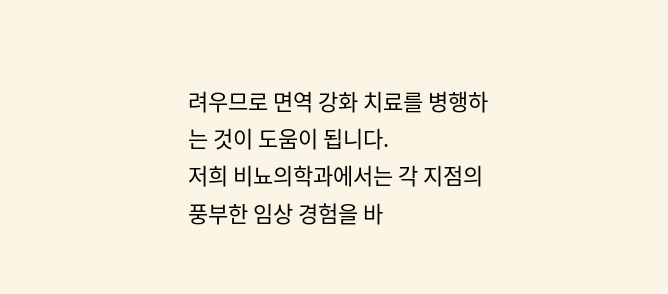려우므로 면역 강화 치료를 병행하는 것이 도움이 됩니다.
저희 비뇨의학과에서는 각 지점의 풍부한 임상 경험을 바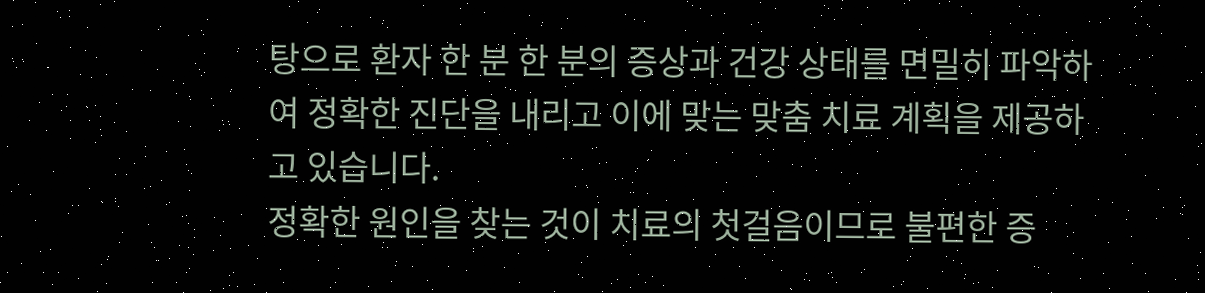탕으로 환자 한 분 한 분의 증상과 건강 상태를 면밀히 파악하여 정확한 진단을 내리고 이에 맞는 맞춤 치료 계획을 제공하고 있습니다.
정확한 원인을 찾는 것이 치료의 첫걸음이므로 불편한 증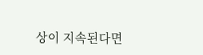상이 지속된다면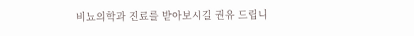비뇨의학과 진료를 받아보시길 권유 드립니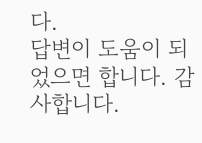다.
답변이 도움이 되었으면 합니다. 감사합니다.